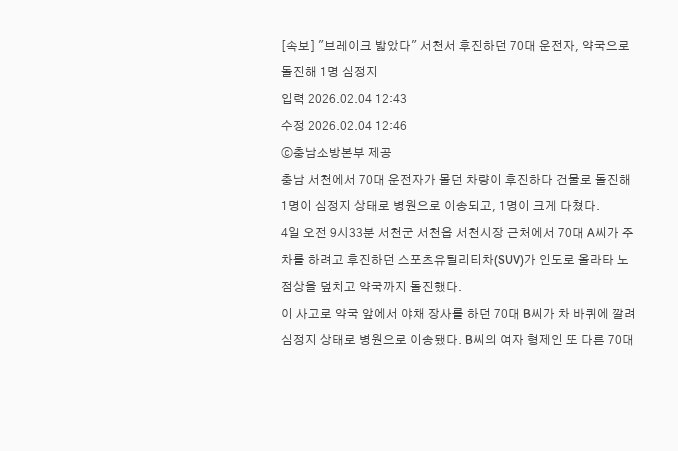[속보] "브레이크 밟았다" 서천서 후진하던 70대 운전자, 약국으로 돌진해 1명 심정지
입력 2026.02.04 12:43
수정 2026.02.04 12:46
ⓒ충남소방본부 제공
충남 서천에서 70대 운전자가 몰던 차량이 후진하다 건물로 돌진해 1명이 심정지 상태로 병원으로 이송되고, 1명이 크게 다쳤다.
4일 오전 9시33분 서천군 서천읍 서천시장 근처에서 70대 A씨가 주차를 하려고 후진하던 스포츠유틸리티차(SUV)가 인도로 올라타 노점상을 덮치고 약국까지 돌진했다.
이 사고로 약국 앞에서 야채 장사를 하던 70대 B씨가 차 바퀴에 깔려 심정지 상태로 병원으로 이송됐다. B씨의 여자 형제인 또 다른 70대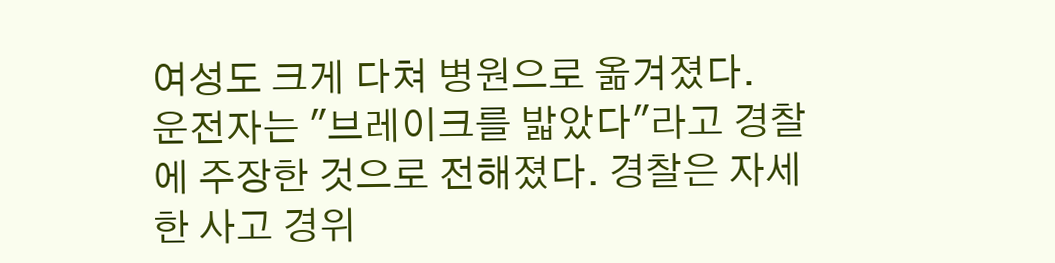여성도 크게 다쳐 병원으로 옮겨졌다.
운전자는 "브레이크를 밟았다"라고 경찰에 주장한 것으로 전해졌다. 경찰은 자세한 사고 경위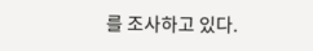를 조사하고 있다.